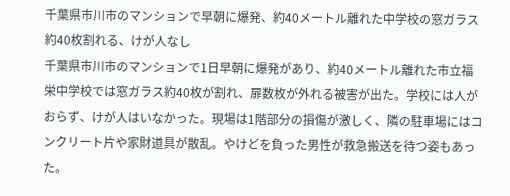千葉県市川市のマンションで早朝に爆発、約40メートル離れた中学校の窓ガラス約40枚割れる、けが人なし
千葉県市川市のマンションで1日早朝に爆発があり、約40メートル離れた市立福栄中学校では窓ガラス約40枚が割れ、扉数枚が外れる被害が出た。学校には人がおらず、けが人はいなかった。現場は1階部分の損傷が激しく、隣の駐車場にはコンクリート片や家財道具が散乱。やけどを負った男性が救急搬送を待つ姿もあった。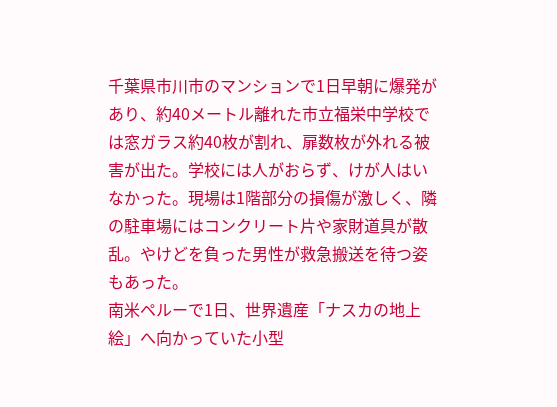千葉県市川市のマンションで1日早朝に爆発があり、約40メートル離れた市立福栄中学校では窓ガラス約40枚が割れ、扉数枚が外れる被害が出た。学校には人がおらず、けが人はいなかった。現場は1階部分の損傷が激しく、隣の駐車場にはコンクリート片や家財道具が散乱。やけどを負った男性が救急搬送を待つ姿もあった。
南米ペルーで1日、世界遺産「ナスカの地上絵」へ向かっていた小型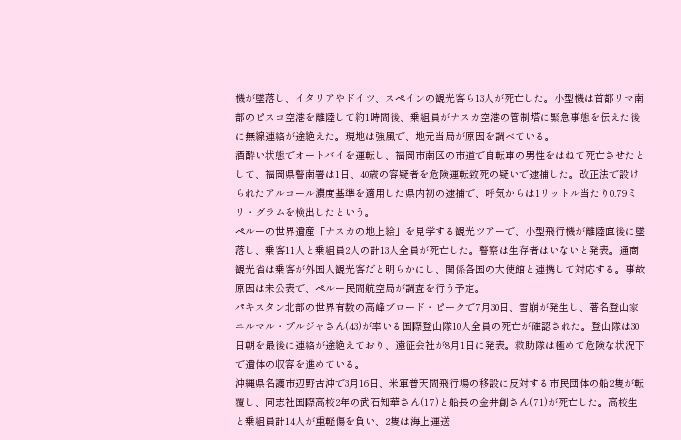機が墜落し、イタリアやドイツ、スペインの観光客ら13人が死亡した。小型機は首都リマ南部のピスコ空港を離陸して約1時間後、乗組員がナスカ空港の管制塔に緊急事態を伝えた後に無線連絡が途絶えた。現地は強風で、地元当局が原因を調べている。
酒酔い状態でオートバイを運転し、福岡市南区の市道で自転車の男性をはねて死亡させたとして、福岡県警南署は1日、40歳の容疑者を危険運転致死の疑いで逮捕した。改正法で設けられたアルコール濃度基準を適用した県内初の逮捕で、呼気からは1リットル当たり0.79ミリ・グラムを検出したという。
ペルーの世界遺産「ナスカの地上絵」を見学する観光ツアーで、小型飛行機が離陸直後に墜落し、乗客11人と乗組員2人の計13人全員が死亡した。警察は生存者はいないと発表。通商観光省は乗客が外国人観光客だと明らかにし、関係各国の大使館と連携して対応する。事故原因は未公表で、ペルー民間航空局が調査を行う予定。
パキスタン北部の世界有数の高峰ブロード・ピークで7月30日、雪崩が発生し、著名登山家ニルマル・プルジャさん(43)が率いる国際登山隊10人全員の死亡が確認された。登山隊は30日朝を最後に連絡が途絶えており、遠征会社が8月1日に発表。救助隊は極めて危険な状況下で遺体の収容を進めている。
沖縄県名護市辺野古沖で3月16日、米軍普天間飛行場の移設に反対する市民団体の船2隻が転覆し、同志社国際高校2年の武石知華さん(17)と船長の金井創さん(71)が死亡した。高校生と乗組員計14人が重軽傷を負い、2隻は海上運送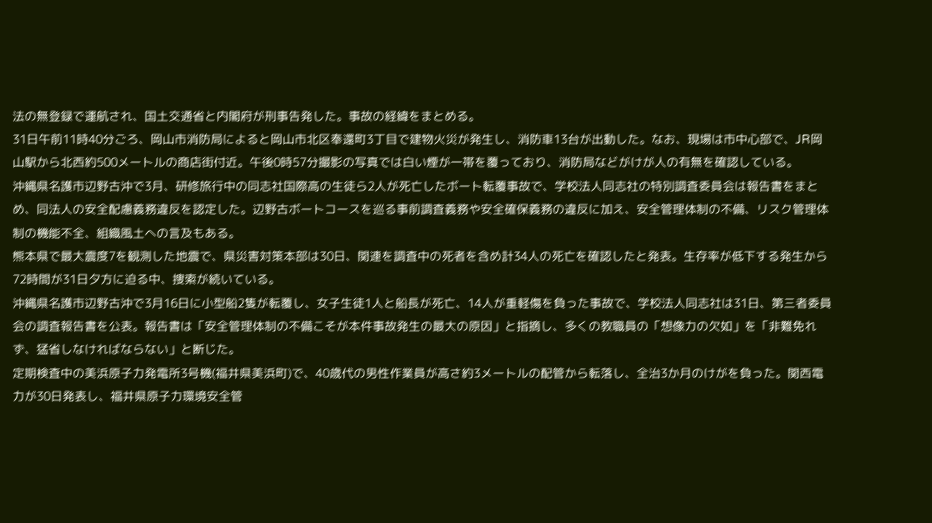法の無登録で運航され、国土交通省と内閣府が刑事告発した。事故の経緯をまとめる。
31日午前11時40分ごろ、岡山市消防局によると岡山市北区奉還町3丁目で建物火災が発生し、消防車13台が出動した。なお、現場は市中心部で、JR岡山駅から北西約500メートルの商店街付近。午後0時57分撮影の写真では白い煙が一帯を覆っており、消防局などがけが人の有無を確認している。
沖縄県名護市辺野古沖で3月、研修旅行中の同志社国際高の生徒ら2人が死亡したボート転覆事故で、学校法人同志社の特別調査委員会は報告書をまとめ、同法人の安全配慮義務違反を認定した。辺野古ボートコースを巡る事前調査義務や安全確保義務の違反に加え、安全管理体制の不備、リスク管理体制の機能不全、組織風土への言及もある。
熊本県で最大震度7を観測した地震で、県災害対策本部は30日、関連を調査中の死者を含め計34人の死亡を確認したと発表。生存率が低下する発生から72時間が31日夕方に迫る中、捜索が続いている。
沖縄県名護市辺野古沖で3月16日に小型船2隻が転覆し、女子生徒1人と船長が死亡、14人が重軽傷を負った事故で、学校法人同志社は31日、第三者委員会の調査報告書を公表。報告書は「安全管理体制の不備こそが本件事故発生の最大の原因」と指摘し、多くの教職員の「想像力の欠如」を「非難免れず、猛省しなければならない」と断じた。
定期検査中の美浜原子力発電所3号機(福井県美浜町)で、40歳代の男性作業員が高さ約3メートルの配管から転落し、全治3か月のけがを負った。関西電力が30日発表し、福井県原子力環境安全管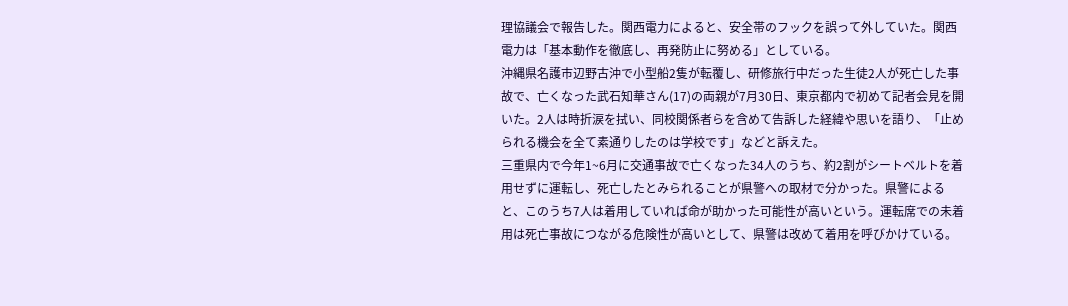理協議会で報告した。関西電力によると、安全帯のフックを誤って外していた。関西電力は「基本動作を徹底し、再発防止に努める」としている。
沖縄県名護市辺野古沖で小型船2隻が転覆し、研修旅行中だった生徒2人が死亡した事故で、亡くなった武石知華さん(17)の両親が7月30日、東京都内で初めて記者会見を開いた。2人は時折涙を拭い、同校関係者らを含めて告訴した経緯や思いを語り、「止められる機会を全て素通りしたのは学校です」などと訴えた。
三重県内で今年1~6月に交通事故で亡くなった34人のうち、約2割がシートベルトを着用せずに運転し、死亡したとみられることが県警への取材で分かった。県警によると、このうち7人は着用していれば命が助かった可能性が高いという。運転席での未着用は死亡事故につながる危険性が高いとして、県警は改めて着用を呼びかけている。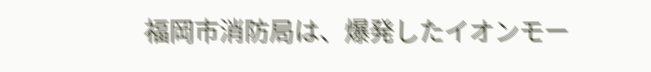福岡市消防局は、爆発したイオンモー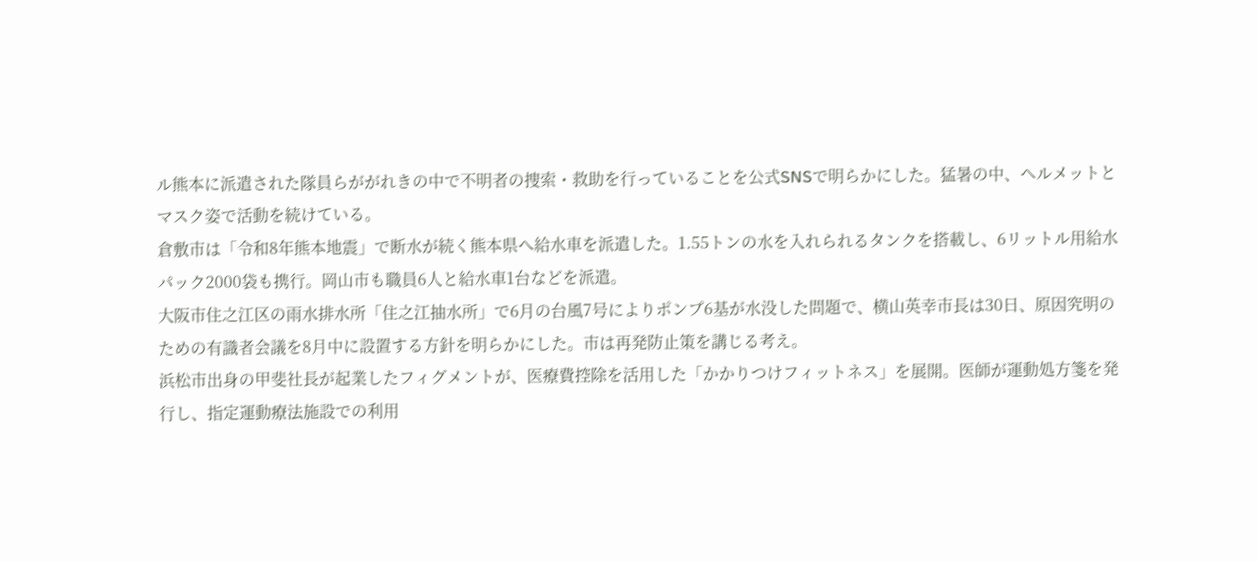ル熊本に派遣された隊員らががれきの中で不明者の捜索・救助を行っていることを公式SNSで明らかにした。猛暑の中、ヘルメットとマスク姿で活動を続けている。
倉敷市は「令和8年熊本地震」で断水が続く熊本県へ給水車を派遣した。1.55トンの水を入れられるタンクを搭載し、6リットル用給水パック2000袋も携行。岡山市も職員6人と給水車1台などを派遣。
大阪市住之江区の雨水排水所「住之江抽水所」で6月の台風7号によりポンプ6基が水没した問題で、横山英幸市長は30日、原因究明のための有識者会議を8月中に設置する方針を明らかにした。市は再発防止策を講じる考え。
浜松市出身の甲斐社長が起業したフィグメントが、医療費控除を活用した「かかりつけフィットネス」を展開。医師が運動処方箋を発行し、指定運動療法施設での利用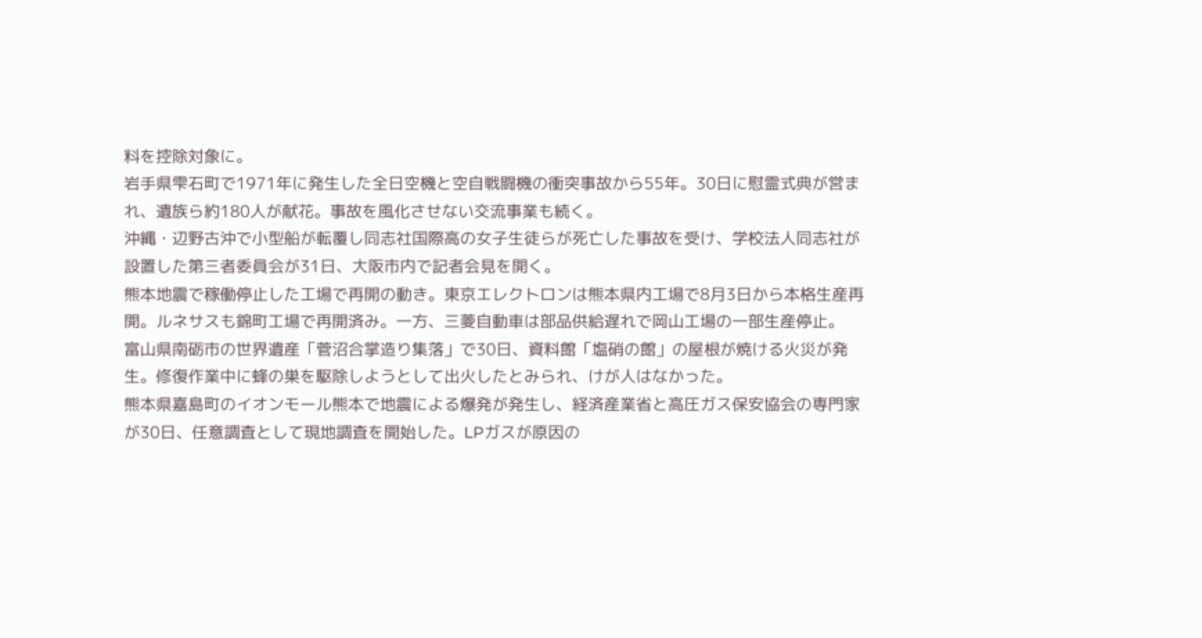料を控除対象に。
岩手県雫石町で1971年に発生した全日空機と空自戦闘機の衝突事故から55年。30日に慰霊式典が営まれ、遺族ら約180人が献花。事故を風化させない交流事業も続く。
沖縄・辺野古沖で小型船が転覆し同志社国際高の女子生徒らが死亡した事故を受け、学校法人同志社が設置した第三者委員会が31日、大阪市内で記者会見を開く。
熊本地震で稼働停止した工場で再開の動き。東京エレクトロンは熊本県内工場で8月3日から本格生産再開。ルネサスも錦町工場で再開済み。一方、三菱自動車は部品供給遅れで岡山工場の一部生産停止。
富山県南砺市の世界遺産「菅沼合掌造り集落」で30日、資料館「塩硝の館」の屋根が焼ける火災が発生。修復作業中に蜂の巣を駆除しようとして出火したとみられ、けが人はなかった。
熊本県嘉島町のイオンモール熊本で地震による爆発が発生し、経済産業省と高圧ガス保安協会の専門家が30日、任意調査として現地調査を開始した。LPガスが原因の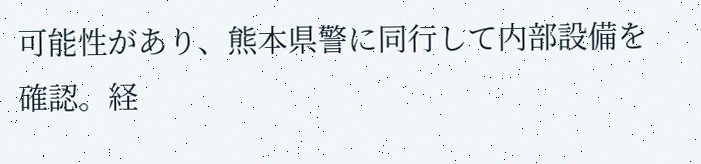可能性があり、熊本県警に同行して内部設備を確認。経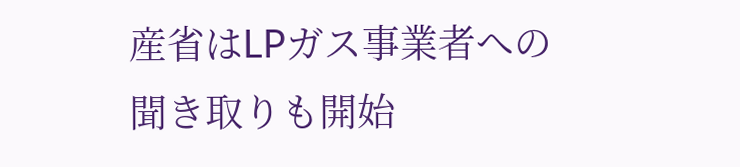産省はLPガス事業者への聞き取りも開始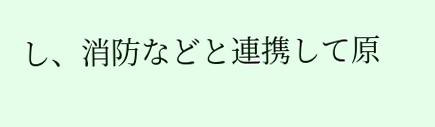し、消防などと連携して原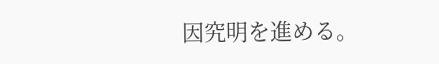因究明を進める。